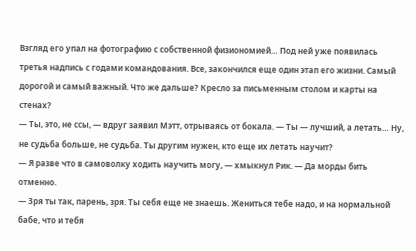Взгляд его упал на фотографию с собственной физиономией… Под ней уже появилась третья надпись с годами командования. Все, закончился еще один этап его жизни. Самый дорогой и самый важный. Что же дальше? Кресло за письменным столом и карты на стенах?
— Ты, это, не ссы, — вдруг заявил Мэтт, отрываясь от бокала. — Ты — лучший, а летать… Ну, не судьба больше, не судьба. Ты другим нужен, кто еще их летать научит?
— Я разве что в самоволку ходить научить могу, — хмыкнул Рик. — Да морды бить отменно.
— Зря ты так, парень, зря. Ты себя еще не знаешь. Жениться тебе надо, и на нормальной бабе, что и тебя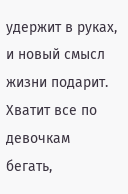удержит в руках, и новый смысл жизни подарит. Хватит все по девочкам бегать,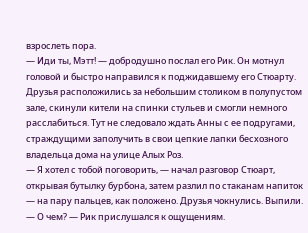взрослеть пора.
— Иди ты, Мэтт! — добродушно послал его Рик. Он мотнул головой и быстро направился к поджидавшему его Стюарту.
Друзья расположились за небольшим столиком в полупустом зале, скинули кители на спинки стульев и смогли немного расслабиться. Тут не следовало ждать Анны с ее подругами, страждущими заполучить в свои цепкие лапки бесхозного владельца дома на улице Алых Роз.
— Я хотел с тобой поговорить, — начал разговор Стюарт, открывая бутылку бурбона, затем разлил по стаканам напиток — на пару пальцев, как положено. Друзья чокнулись. Выпили.
— О чем? — Рик прислушался к ощущениям.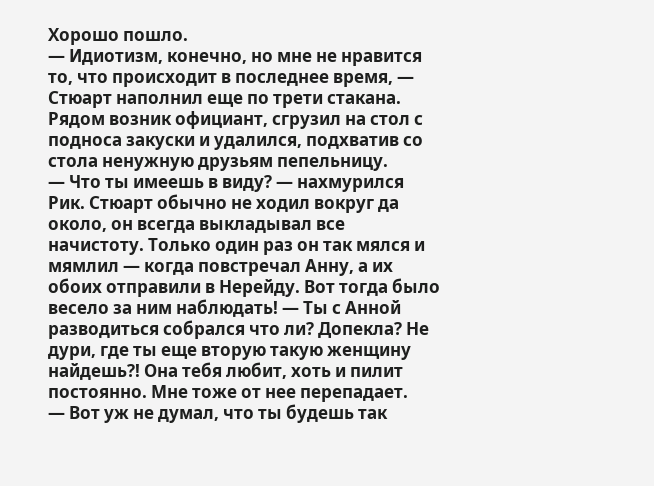Хорошо пошло.
— Идиотизм, конечно, но мне не нравится то, что происходит в последнее время, — Стюарт наполнил еще по трети стакана. Рядом возник официант, сгрузил на стол с подноса закуски и удалился, подхватив со стола ненужную друзьям пепельницу.
— Что ты имеешь в виду? — нахмурился Рик. Стюарт обычно не ходил вокруг да около, он всегда выкладывал все начистоту. Только один раз он так мялся и мямлил — когда повстречал Анну, а их обоих отправили в Нерейду. Вот тогда было весело за ним наблюдать! — Ты с Анной разводиться собрался что ли? Допекла? Не дури, где ты еще вторую такую женщину найдешь?! Она тебя любит, хоть и пилит постоянно. Мне тоже от нее перепадает.
— Вот уж не думал, что ты будешь так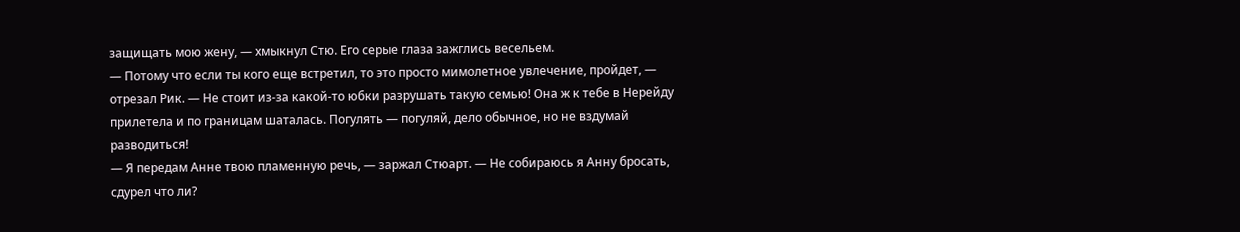защищать мою жену, — хмыкнул Стю. Его серые глаза зажглись весельем.
— Потому что если ты кого еще встретил, то это просто мимолетное увлечение, пройдет, — отрезал Рик. — Не стоит из-за какой-то юбки разрушать такую семью! Она ж к тебе в Нерейду прилетела и по границам шаталась. Погулять — погуляй, дело обычное, но не вздумай разводиться!
— Я передам Анне твою пламенную речь, — заржал Стюарт. — Не собираюсь я Анну бросать, сдурел что ли?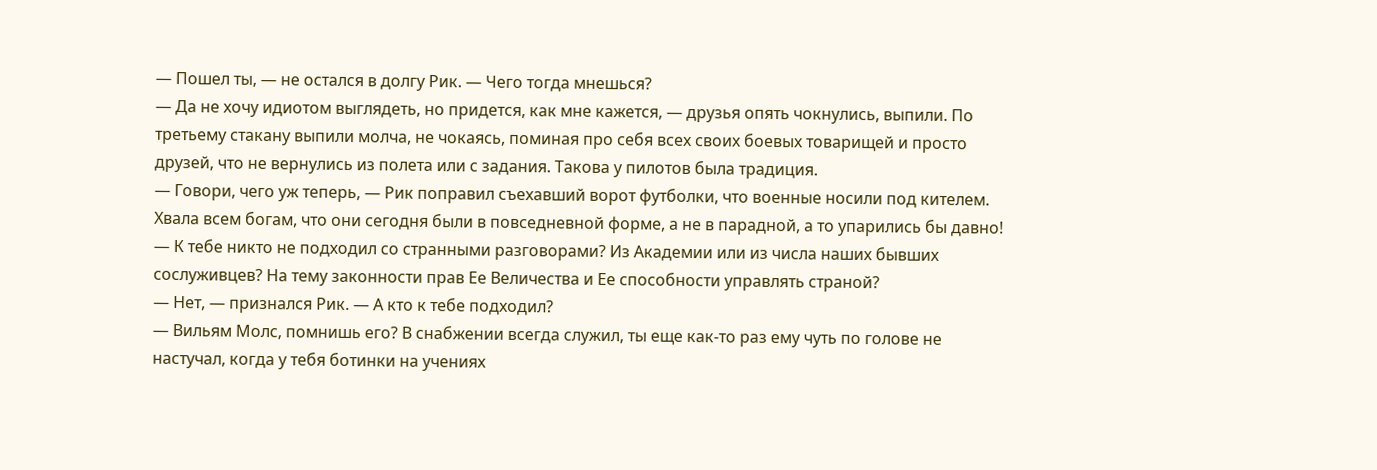— Пошел ты, — не остался в долгу Рик. — Чего тогда мнешься?
— Да не хочу идиотом выглядеть, но придется, как мне кажется, — друзья опять чокнулись, выпили. По третьему стакану выпили молча, не чокаясь, поминая про себя всех своих боевых товарищей и просто друзей, что не вернулись из полета или с задания. Такова у пилотов была традиция.
— Говори, чего уж теперь, — Рик поправил съехавший ворот футболки, что военные носили под кителем. Хвала всем богам, что они сегодня были в повседневной форме, а не в парадной, а то упарились бы давно!
— К тебе никто не подходил со странными разговорами? Из Академии или из числа наших бывших сослуживцев? На тему законности прав Ее Величества и Ее способности управлять страной?
— Нет, — признался Рик. — А кто к тебе подходил?
— Вильям Молс, помнишь его? В снабжении всегда служил, ты еще как-то раз ему чуть по голове не настучал, когда у тебя ботинки на учениях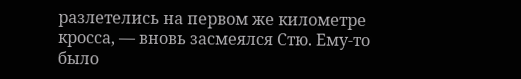разлетелись на первом же километре кросса, — вновь засмеялся Стю. Ему-то было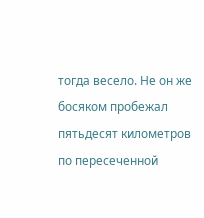тогда весело. Не он же босяком пробежал пятьдесят километров по пересеченной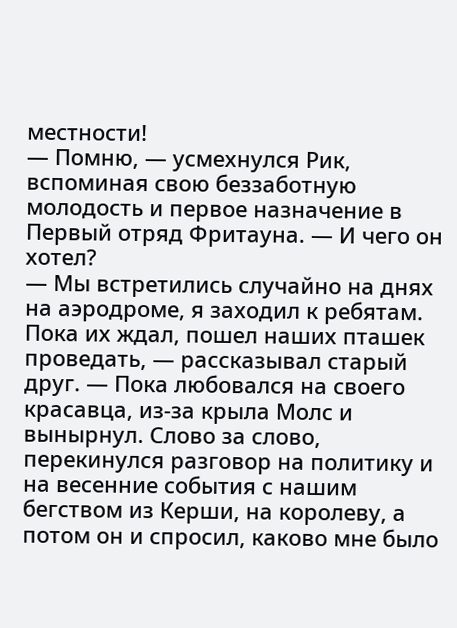местности!
— Помню, — усмехнулся Рик, вспоминая свою беззаботную молодость и первое назначение в Первый отряд Фритауна. — И чего он хотел?
— Мы встретились случайно на днях на аэродроме, я заходил к ребятам. Пока их ждал, пошел наших пташек проведать, — рассказывал старый друг. — Пока любовался на своего красавца, из-за крыла Молс и вынырнул. Слово за слово, перекинулся разговор на политику и на весенние события с нашим бегством из Керши, на королеву, а потом он и спросил, каково мне было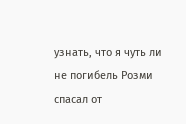узнать, что я чуть ли не погибель Розми спасал от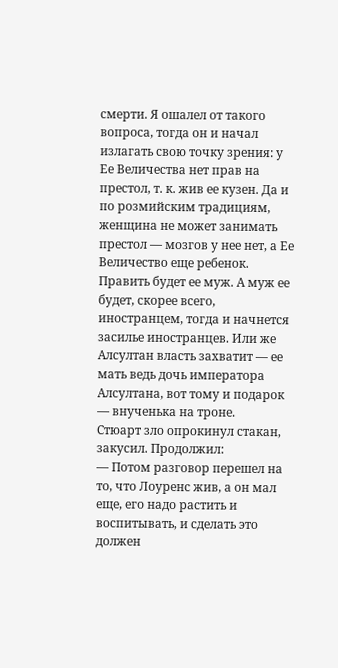смерти. Я ошалел от такого вопроса, тогда он и начал излагать свою точку зрения: у Ее Величества нет прав на престол, т. к. жив ее кузен. Да и по розмийским традициям, женщина не может занимать престол — мозгов у нее нет, а Ее Величество еще ребенок. Править будет ее муж. А муж ее будет, скорее всего, иностранцем, тогда и начнется засилье иностранцев. Или же Алсултан власть захватит — ее мать ведь дочь императора Алсултана, вот тому и подарок — внученька на троне.
Стюарт зло опрокинул стакан, закусил. Продолжил:
— Потом разговор перешел на то, что Лоуренс жив, а он мал еще, его надо растить и воспитывать, и сделать это должен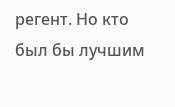регент. Но кто был бы лучшим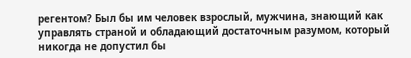регентом? Был бы им человек взрослый, мужчина, знающий как управлять страной и обладающий достаточным разумом, который никогда не допустил бы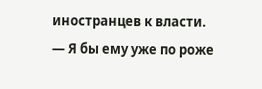иностранцев к власти.
— Я бы ему уже по роже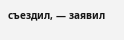съездил, — заявил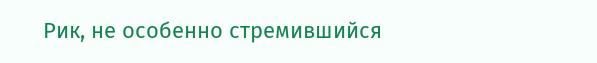Рик, не особенно стремившийся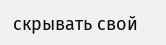скрывать свой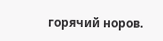горячий норов.